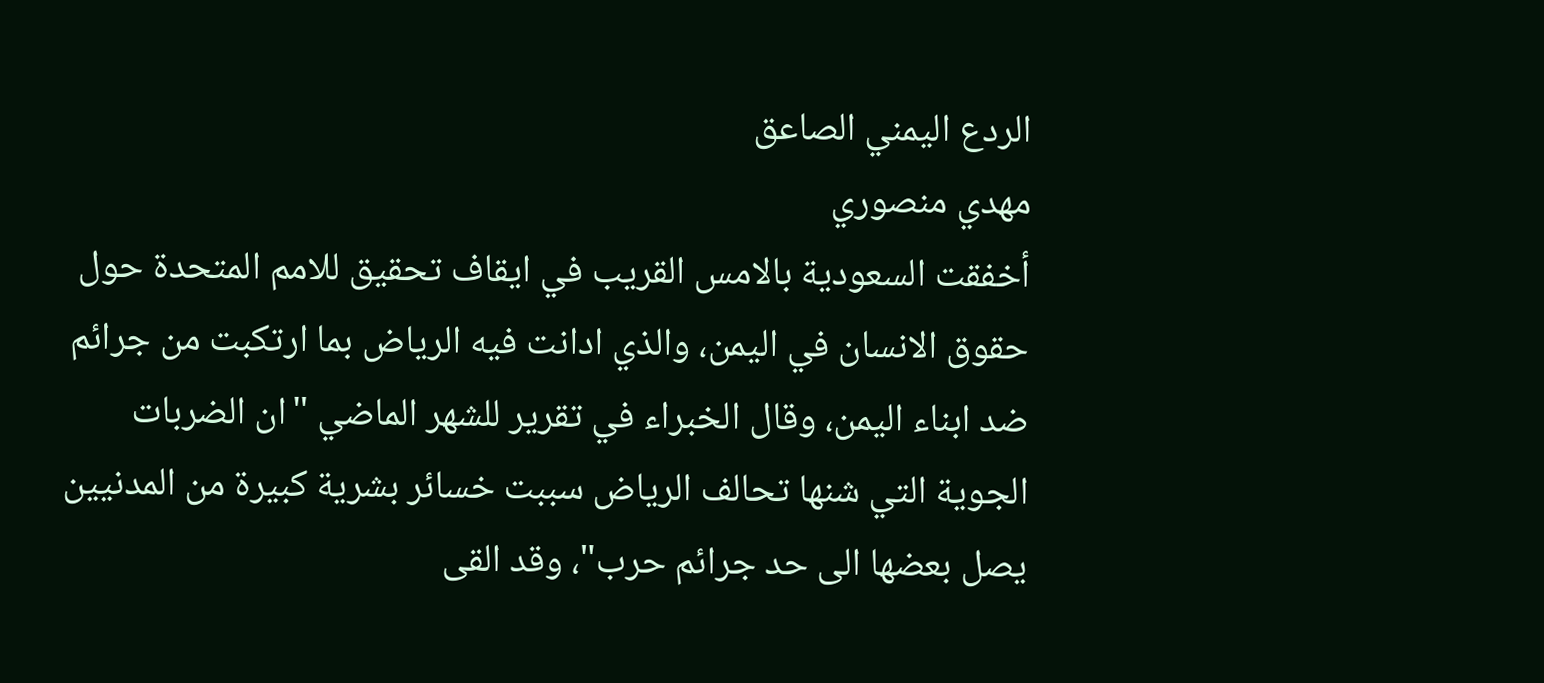الردع اليمني الصاعق
مهدي منصوري
أخفقت السعودية بالامس القريب في ايقاف تحقيق للامم المتحدة حول حقوق الانسان في اليمن، والذي ادانت فيه الرياض بما ارتكبت من جرائم ضد ابناء اليمن، وقال الخبراء في تقرير للشهر الماضي "ان الضربات الجوية التي شنها تحالف الرياض سببت خسائر بشرية كبيرة من المدنيين يصل بعضها الى حد جرائم حرب"، وقد القى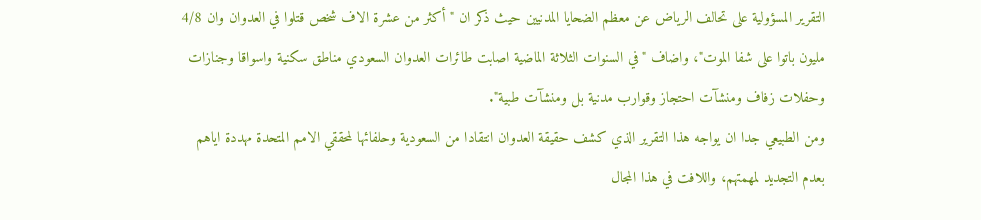التقرير المسؤولية على تحالف الرياض عن معظم الضحايا المدنيين حيث ذكر ان "أكثر من عشرة الاف شخص قتلوا في العدوان وان 4/8 مليون باتوا على شفا الموت"، واضاف "في السنوات الثلاثة الماضية اصابت طائرات العدوان السعودي مناطق سكنية واسواقا وجنازات وحفلات زفاف ومنشآت احتجاز وقوارب مدنية بل ومنشآت طبية".
ومن الطبيعي جدا ان يواجه هذا التقرير الذي كشف حقيقة العدوان انتقادا من السعودية وحلفائها لمحققي الامم المتحدة مهددة اياهم بعدم التجديد لمهمتهم، واللافت في هذا المجال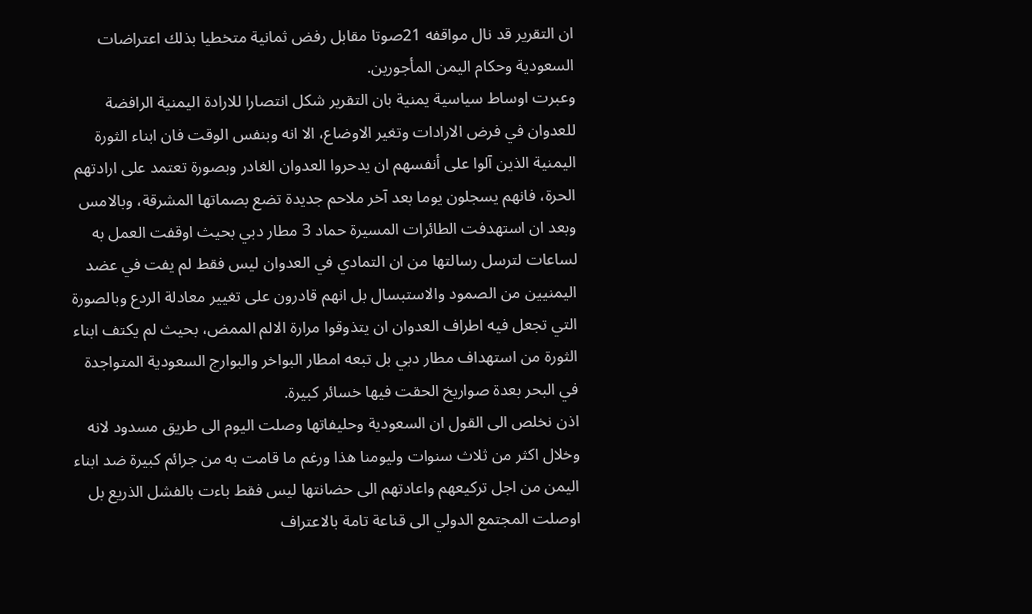ان التقرير قد نال مواقفه 21صوتا مقابل رفض ثمانية متخطيا بذلك اعتراضات السعودية وحكام اليمن المأجورين.
وعبرت اوساط سياسية يمنية بان التقرير شكل انتصارا للارادة اليمنية الرافضة للعدوان في فرض الارادات وتغير الاوضاع، الا انه وبنفس الوقت فان ابناء الثورة اليمنية الذين آلوا على أنفسهم ان يدحروا العدوان الغادر وبصورة تعتمد على ارادتهم الحرة، فانهم يسجلون يوما بعد آخر ملاحم جديدة تضع بصماتها المشرقة، وبالامس وبعد ان استهدفت الطائرات المسيرة حماد 3 مطار دبي بحيث اوقفت العمل به لساعات لترسل رسالتها من ان التمادي في العدوان ليس فقط لم يفت في عضد اليمنيين من الصمود والاستبسال بل انهم قادرون على تغيير معادلة الردع وبالصورة التي تجعل فيه اطراف العدوان ان يتذوقوا مرارة الالم الممض، بحيث لم يكتف ابناء الثورة من استهداف مطار دبي بل تبعه امطار البواخر والبوارج السعودية المتواجدة في البحر بعدة صواريخ الحقت فيها خسائر كبيرة.
اذن نخلص الى القول ان السعودية وحليفاتها وصلت اليوم الى طريق مسدود لانه وخلال اكثر من ثلاث سنوات وليومنا هذا ورغم ما قامت به من جرائم كبيرة ضد ابناء اليمن من اجل تركيعهم واعادتهم الى حضانتها ليس فقط باءت بالفشل الذريع بل اوصلت المجتمع الدولي الى قناعة تامة بالاعتراف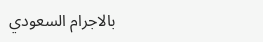بالاجرام السعودي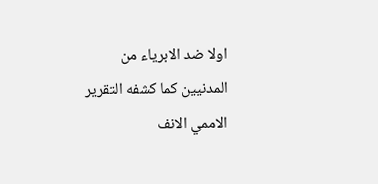اولا ضد الابرياء من المدنيين كما كشفه التقرير الاممي الانف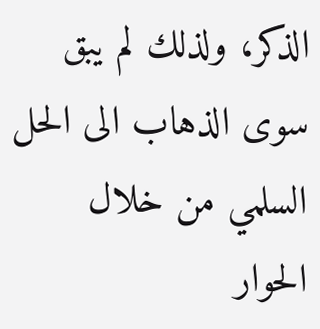الذكر، ولذلك لم يبق سوى الذهاب الى الحل السلمي من خلال الحوار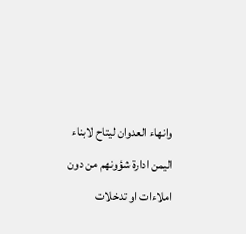وانهاء العدوان ليتاح لابناء اليمن ادارة شؤونهم من دون املاءات او تدخلات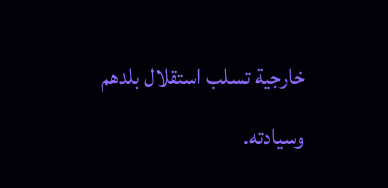خارجية تسلب استقلال بلدهم وسيادته.